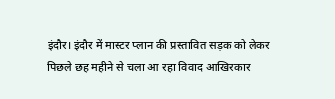इंदौर। इंदौर में मास्टर प्लान की प्रस्तावित सड़क को लेकर पिछले छह महीने से चला आ रहा विवाद आखिरकार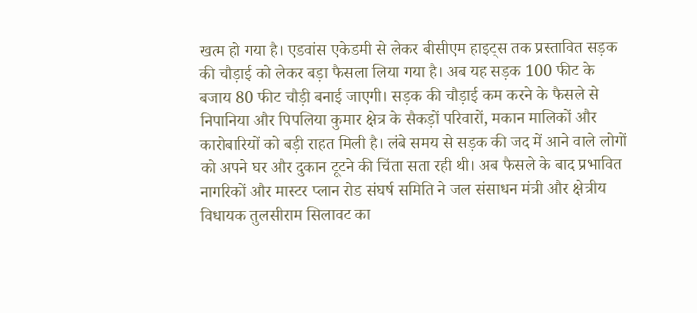खत्म हो गया है। एडवांस एकेडमी से लेकर बीसीएम हाइट्स तक प्रस्तावित सड़क की चौड़ाई को लेकर बड़ा फैसला लिया गया है। अब यह सड़क 100 फीट के बजाय 80 फीट चौड़ी बनाई जाएगी। सड़क की चौड़ाई कम करने के फैसले से निपानिया और पिपलिया कुमार क्षेत्र के सैकड़ों परिवारों, मकान मालिकों और कारोबारियों को बड़ी राहत मिली है। लंबे समय से सड़क की जद में आने वाले लोगों को अपने घर और दुकान टूटने की चिंता सता रही थी। अब फैसले के बाद प्रभावित नागरिकों और मास्टर प्लान रोड संघर्ष समिति ने जल संसाधन मंत्री और क्षेत्रीय विधायक तुलसीराम सिलावट का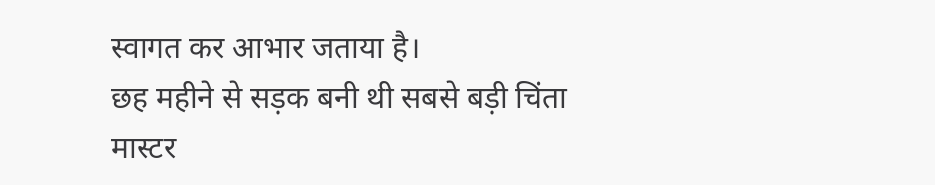स्वागत कर आभार जताया है।
छह महीने से सड़क बनी थी सबसे बड़ी चिंता
मास्टर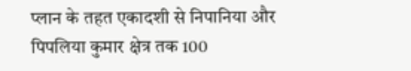प्लान के तहत एकादशी से निपानिया और पिपलिया कुमार क्षेत्र तक 100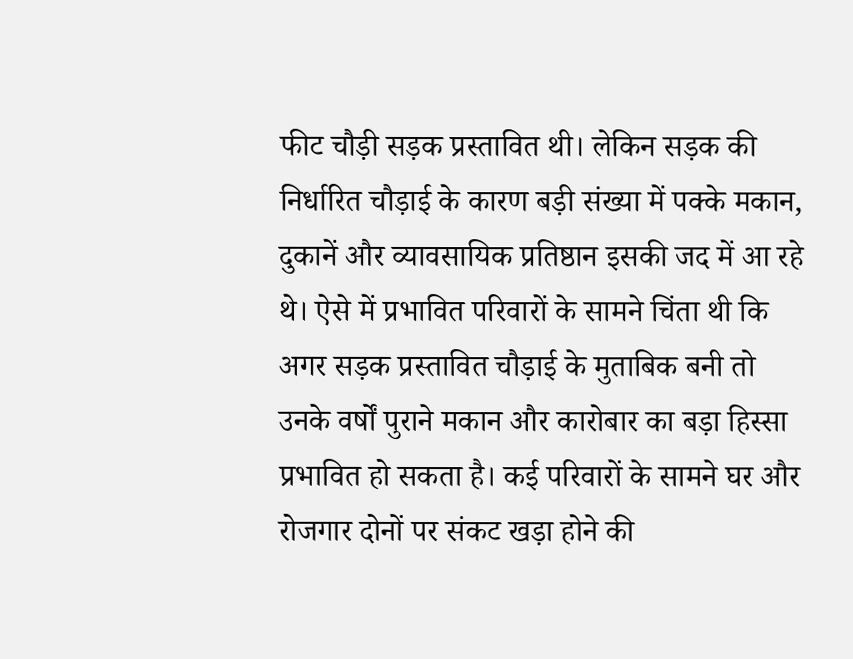फीट चौड़ी सड़क प्रस्तावित थी। लेकिन सड़क की निर्धारित चौड़ाई के कारण बड़ी संख्या में पक्के मकान, दुकानें और व्यावसायिक प्रतिष्ठान इसकी जद में आ रहे थे। ऐसे में प्रभावित परिवारों के सामने चिंता थी कि अगर सड़क प्रस्तावित चौड़ाई के मुताबिक बनी तो उनके वर्षों पुराने मकान और कारोबार का बड़ा हिस्सा प्रभावित हो सकता है। कई परिवारों के सामने घर और रोजगार दोनों पर संकट खड़ा होने की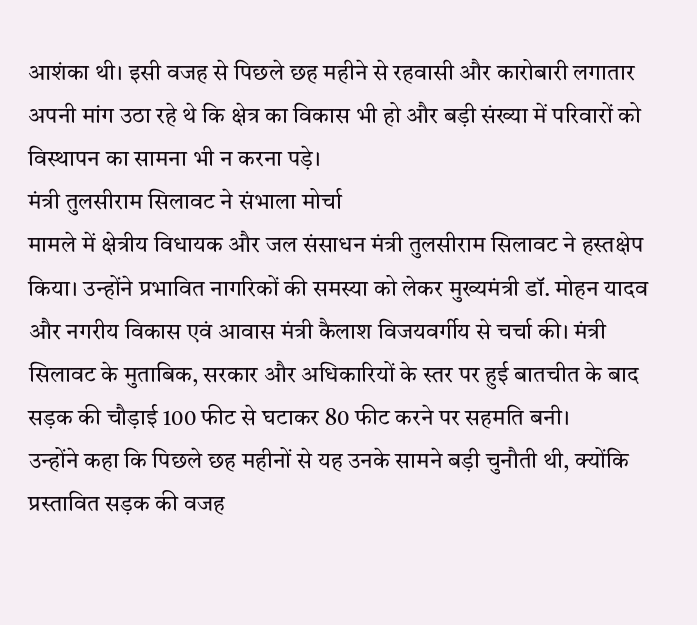आशंका थी। इसी वजह से पिछले छह महीने से रहवासी और कारोबारी लगातार अपनी मांग उठा रहे थे कि क्षेत्र का विकास भी हो और बड़ी संख्या में परिवारों को विस्थापन का सामना भी न करना पड़े।
मंत्री तुलसीराम सिलावट ने संभाला मोर्चा
मामले में क्षेत्रीय विधायक और जल संसाधन मंत्री तुलसीराम सिलावट ने हस्तक्षेप किया। उन्होंने प्रभावित नागरिकों की समस्या को लेकर मुख्यमंत्री डॉ. मोहन यादव और नगरीय विकास एवं आवास मंत्री कैलाश विजयवर्गीय से चर्चा की। मंत्री सिलावट के मुताबिक, सरकार और अधिकारियों के स्तर पर हुई बातचीत के बाद सड़क की चौड़ाई 100 फीट से घटाकर 80 फीट करने पर सहमति बनी।
उन्होंने कहा कि पिछले छह महीनों से यह उनके सामने बड़ी चुनौती थी, क्योंकि प्रस्तावित सड़क की वजह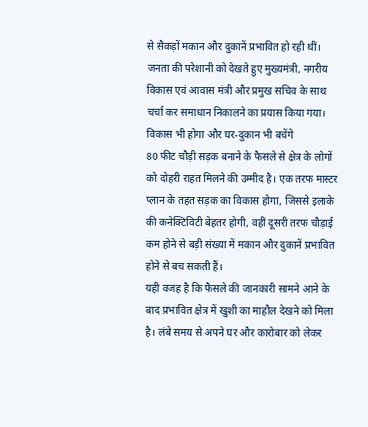से सैकड़ों मकान और दुकानें प्रभावित हो रही थीं। जनता की परेशानी को देखते हुए मुख्यमंत्री, नगरीय विकास एवं आवास मंत्री और प्रमुख सचिव के साथ चर्चा कर समाधान निकालने का प्रयास किया गया।
विकास भी होगा और घर-दुकान भी बचेंगे
80 फीट चौड़ी सड़क बनाने के फैसले से क्षेत्र के लोगों को दोहरी राहत मिलने की उम्मीद है। एक तरफ मास्टर प्लान के तहत सड़क का विकास होगा, जिससे इलाके की कनेक्टिविटी बेहतर होगी, वहीं दूसरी तरफ चौड़ाई कम होने से बड़ी संख्या में मकान और दुकानें प्रभावित होने से बच सकती हैं।
यही वजह है कि फैसले की जानकारी सामने आने के बाद प्रभावित क्षेत्र में खुशी का माहौल देखने को मिला है। लंबे समय से अपने घर और कारोबार को लेकर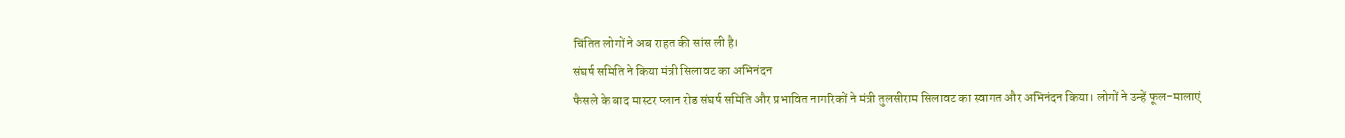चिंतित लोगों ने अब राहत की सांस ली है।
संघर्ष समिति ने किया मंत्री सिलावट का अभिनंदन
फैसले के बाद मास्टर प्लान रोड संघर्ष समिति और प्रभावित नागरिकों ने मंत्री तुलसीराम सिलावट का स्वागत और अभिनंदन किया। लोगों ने उन्हें फूल-मालाएं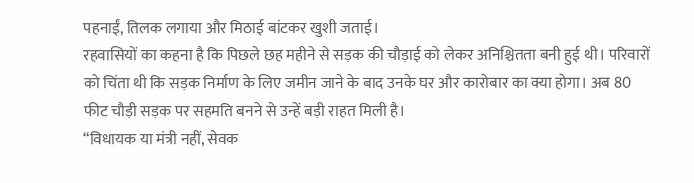पहनाईं, तिलक लगाया और मिठाई बांटकर खुशी जताई।
रहवासियों का कहना है कि पिछले छह महीने से सड़क की चौड़ाई को लेकर अनिश्चितता बनी हुई थी। परिवारों को चिंता थी कि सड़क निर्माण के लिए जमीन जाने के बाद उनके घर और कारोबार का क्या होगा। अब 80 फीट चौड़ी सड़क पर सहमति बनने से उन्हें बड़ी राहत मिली है।
“विधायक या मंत्री नहीं, सेवक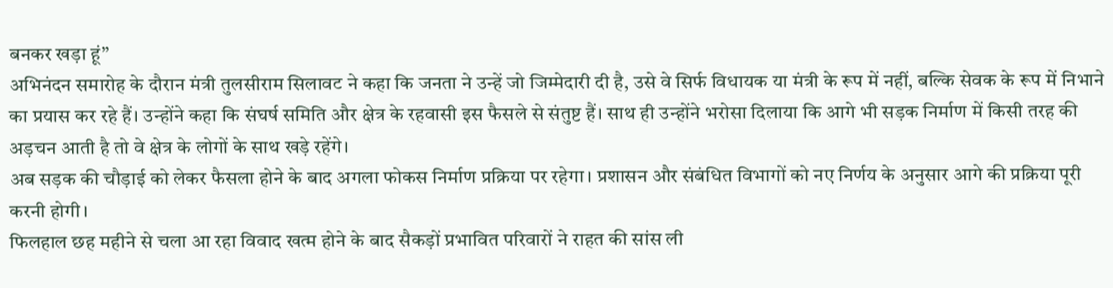बनकर खड़ा हूं”
अभिनंदन समारोह के दौरान मंत्री तुलसीराम सिलावट ने कहा कि जनता ने उन्हें जो जिम्मेदारी दी है, उसे वे सिर्फ विधायक या मंत्री के रूप में नहीं, बल्कि सेवक के रूप में निभाने का प्रयास कर रहे हैं। उन्होंने कहा कि संघर्ष समिति और क्षेत्र के रहवासी इस फैसले से संतुष्ट हैं। साथ ही उन्होंने भरोसा दिलाया कि आगे भी सड़क निर्माण में किसी तरह की अड़चन आती है तो वे क्षेत्र के लोगों के साथ खड़े रहेंगे।
अब सड़क की चौड़ाई को लेकर फैसला होने के बाद अगला फोकस निर्माण प्रक्रिया पर रहेगा। प्रशासन और संबंधित विभागों को नए निर्णय के अनुसार आगे की प्रक्रिया पूरी करनी होगी।
फिलहाल छह महीने से चला आ रहा विवाद खत्म होने के बाद सैकड़ों प्रभावित परिवारों ने राहत की सांस ली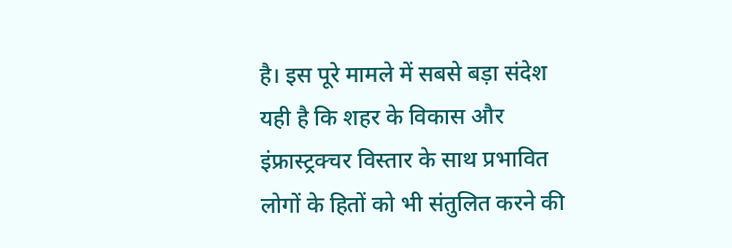है। इस पूरे मामले में सबसे बड़ा संदेश यही है कि शहर के विकास और इंफ्रास्ट्रक्चर विस्तार के साथ प्रभावित लोगों के हितों को भी संतुलित करने की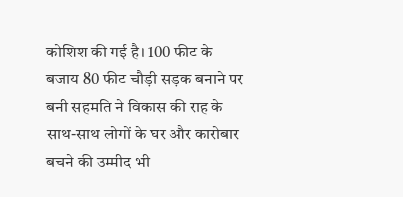कोशिश की गई है। 100 फीट के बजाय 80 फीट चौड़ी सड़क बनाने पर बनी सहमति ने विकास की राह के साथ-साथ लोगों के घर और कारोबार बचने की उम्मीद भी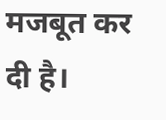मजबूत कर दी है।